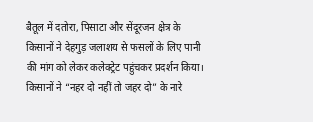बैतूल में दतोरा, पिसाटा और सेंदूरजन क्षेत्र के किसानों ने देहगुड़ जलाशय से फसलों के लिए पानी की मांग को लेकर कलेक्ट्रेट पहुंचकर प्रदर्शन किया। किसानों ने “नहर दो नहीं तो जहर दो” के नारे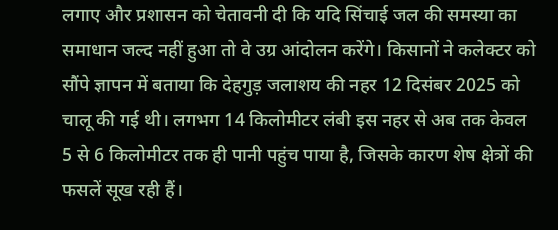लगाए और प्रशासन को चेतावनी दी कि यदि सिंचाई जल की समस्या का समाधान जल्द नहीं हुआ तो वे उग्र आंदोलन करेंगे। किसानों ने कलेक्टर को सौंपे ज्ञापन में बताया कि देहगुड़ जलाशय की नहर 12 दिसंबर 2025 को चालू की गई थी। लगभग 14 किलोमीटर लंबी इस नहर से अब तक केवल 5 से 6 किलोमीटर तक ही पानी पहुंच पाया है, जिसके कारण शेष क्षेत्रों की फसलें सूख रही हैं।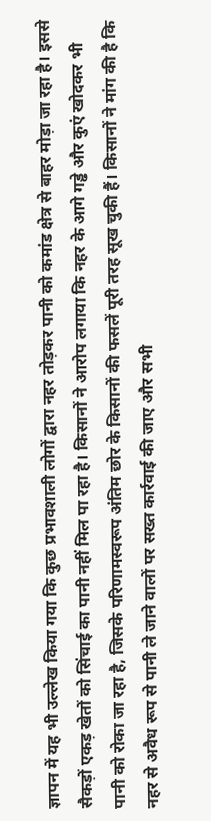ज्ञापन में यह भी उल्लेख किया गया कि कुछ प्रभावशाली लोगों द्वारा नहर तोड़कर पानी को कमांड क्षेत्र से बाहर मोड़ा जा रहा है। इससे सैकड़ों एकड़ खेतों को सिंचाई का पानी नहीं मिल पा रहा है। किसानों ने आरोप लगाया कि नहर के आगे गड्ढे और कुएं खोदकर भी पानी को रोका जा रहा है, जिसके परिणामस्वरूप अंतिम छोर के किसानों की फसलें पूरी तरह सूख चुकी हैं। किसानों ने मांग की है कि नहर से अवैध रूप से पानी ले जाने वालों पर सख्त कार्रवाई की जाए और सभी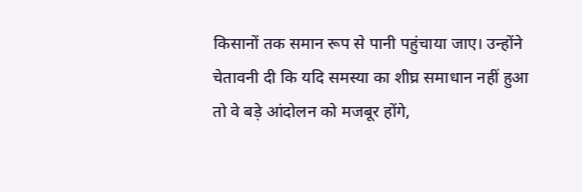किसानों तक समान रूप से पानी पहुंचाया जाए। उन्होंने चेतावनी दी कि यदि समस्या का शीघ्र समाधान नहीं हुआ तो वे बड़े आंदोलन को मजबूर होंगे,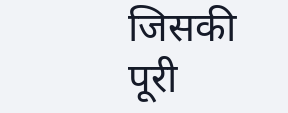जिसकी पूरी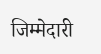जिम्मेदारी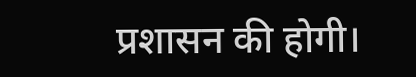प्रशासन की होगी।